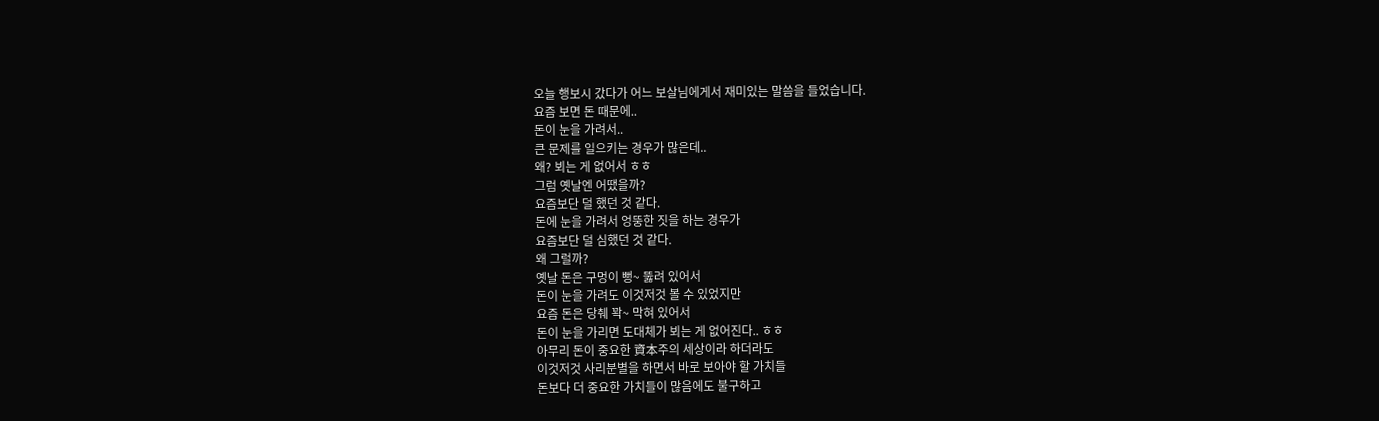오늘 행보시 갔다가 어느 보살님에게서 재미있는 말씀을 들었습니다.
요즘 보면 돈 때문에..
돈이 눈을 가려서..
큰 문제를 일으키는 경우가 많은데..
왜? 뵈는 게 없어서 ㅎㅎ
그럼 옛날엔 어땠을까?
요즘보단 덜 했던 것 같다.
돈에 눈을 가려서 엉뚱한 짓을 하는 경우가
요즘보단 덜 심했던 것 같다.
왜 그럴까?
옛날 돈은 구멍이 뻥~ 뚫려 있어서
돈이 눈을 가려도 이것저것 볼 수 있었지만
요즘 돈은 당췌 꽉~ 막혀 있어서
돈이 눈을 가리면 도대체가 뵈는 게 없어진다.. ㅎㅎ
아무리 돈이 중요한 資本주의 세상이라 하더라도
이것저것 사리분별을 하면서 바로 보아야 할 가치들
돈보다 더 중요한 가치들이 많음에도 불구하고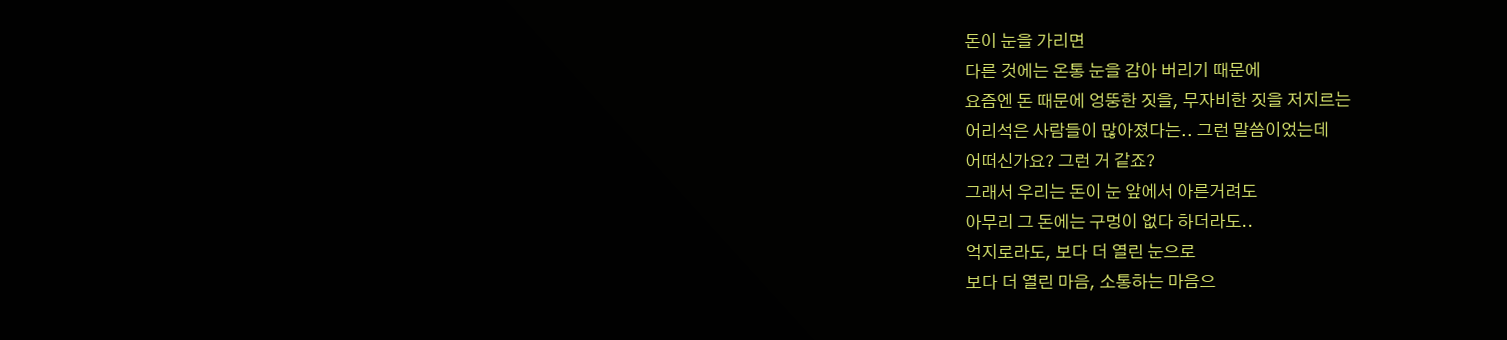돈이 눈을 가리면
다른 것에는 온통 눈을 감아 버리기 때문에
요즘엔 돈 때문에 엉뚱한 짓을, 무자비한 짓을 저지르는
어리석은 사람들이 많아졌다는.. 그런 말씀이었는데
어떠신가요? 그런 거 같죠?
그래서 우리는 돈이 눈 앞에서 아른거려도
아무리 그 돈에는 구멍이 없다 하더라도..
억지로라도, 보다 더 열린 눈으로
보다 더 열린 마음, 소통하는 마음으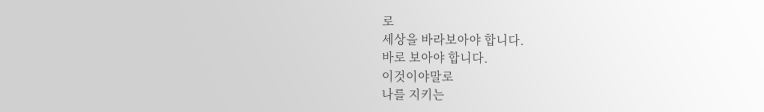로
세상을 바라보아야 합니다.
바로 보아야 합니다.
이것이야말로
나를 지키는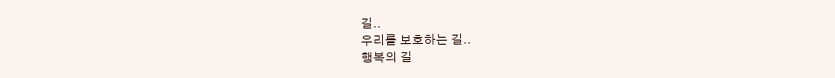길..
우리를 보호하는 길..
행복의 길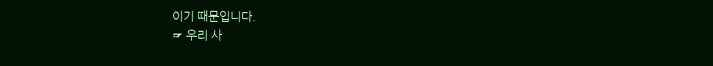이기 때문입니다.
☞ 우리 사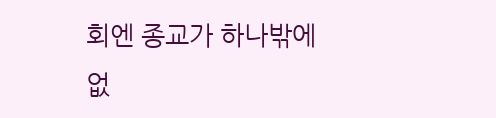회엔 종교가 하나밖에 없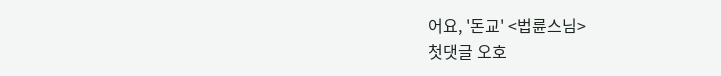어요, '돈교' <법륜스님>
첫댓글 오호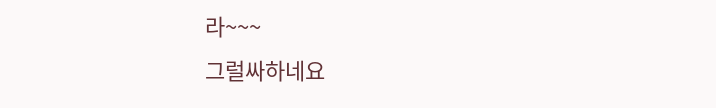라~~~
그럴싸하네요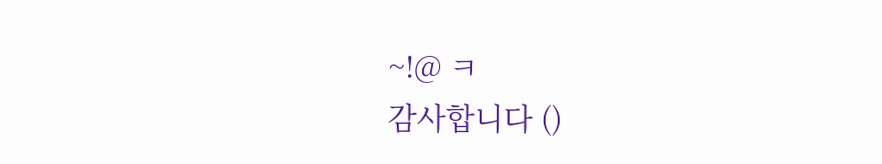~!@ ㅋ
감사합니다 ()